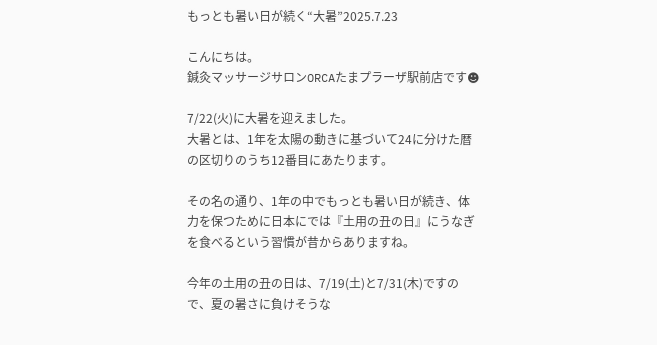もっとも暑い日が続く“大暑”2025.7.23

こんにちは。
鍼灸マッサージサロンORCAたまプラーザ駅前店です☻

7/22(火)に大暑を迎えました。
大暑とは、1年を太陽の動きに基づいて24に分けた暦の区切りのうち12番目にあたります。

その名の通り、1年の中でもっとも暑い日が続き、体力を保つために日本にでは『土用の丑の日』にうなぎを食べるという習慣が昔からありますね。

今年の土用の丑の日は、7/19(土)と7/31(木)ですので、夏の暑さに負けそうな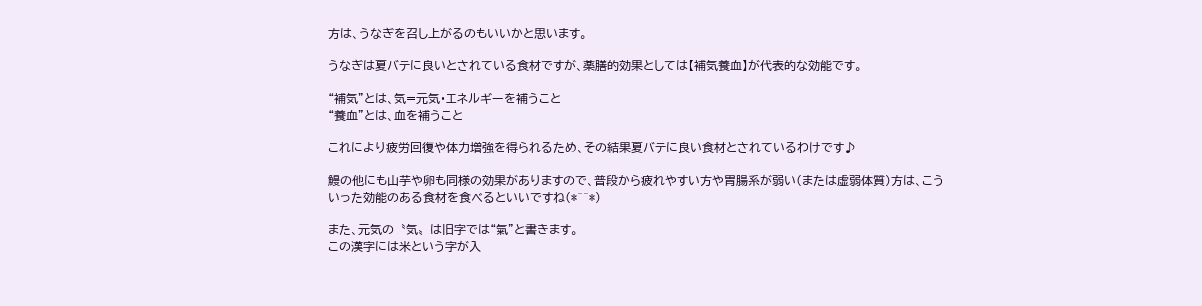方は、うなぎを召し上がるのもいいかと思います。

うなぎは夏バテに良いとされている食材ですが、薬膳的効果としては【補気養血】が代表的な効能です。

“補気”とは、気=元気・エネルギーを補うこと
“養血”とは、血を補うこと

これにより疲労回復や体力増強を得られるため、その結果夏バテに良い食材とされているわけです♪

鰻の他にも山芋や卵も同様の効果がありますので、普段から疲れやすい方や胃腸系が弱い(または虚弱体質)方は、こういった効能のある食材を食べるといいですね(*^^*)

また、元気の〝気〟は旧字では“氣”と書きます。
この漢字には米という字が入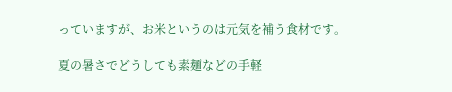っていますが、お米というのは元気を補う食材です。

夏の暑さでどうしても素麺などの手軽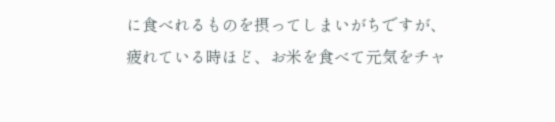に食べれるものを摂ってしまいがちですが、
疲れている時ほど、お米を食べて元気をチャ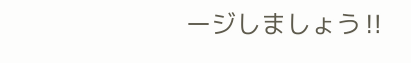ージしましょう‼